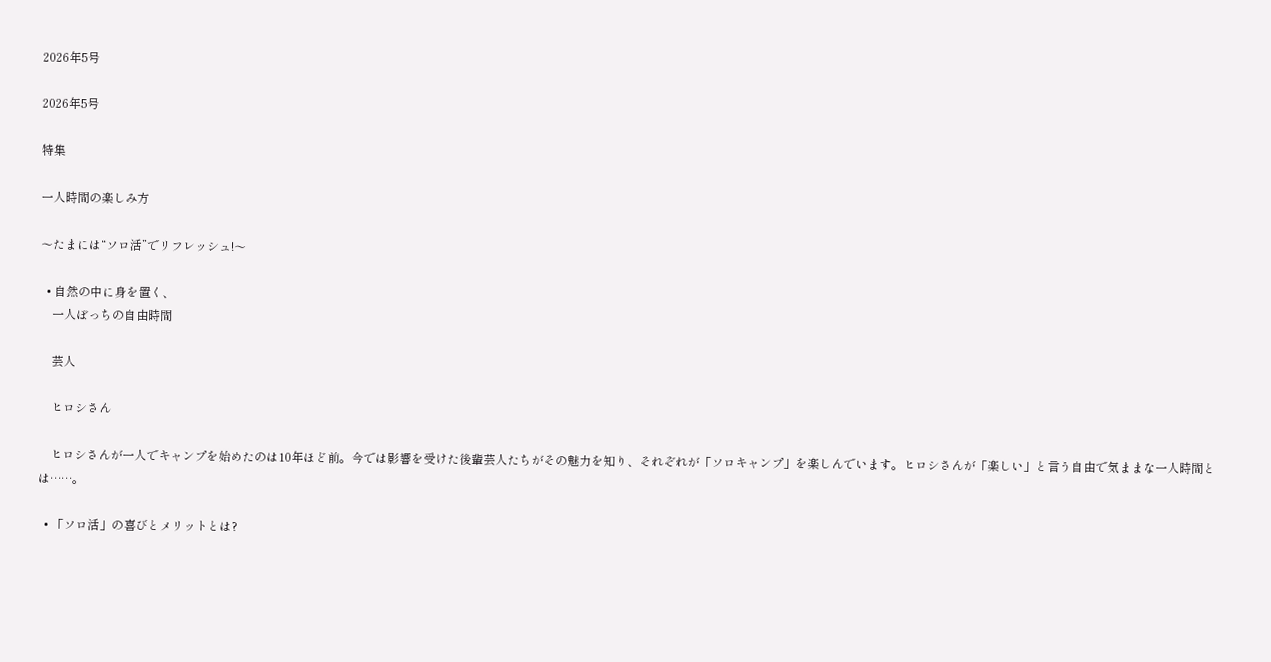2026年5号

2026年5号

特集

一人時間の楽しみ方

〜たまには“ソロ活”でリフレッシュ!〜

  • 自然の中に身を置く、
    一人ぼっちの自由時間

    芸人

    ヒロシさん

    ヒロシさんが一人でキャンプを始めたのは10年ほど前。今では影響を受けた後輩芸人たちがその魅力を知り、それぞれが「ソロキャンプ」を楽しんでいます。ヒロシさんが「楽しい」と言う自由で気ままな一人時間とは……。

  • 「ソロ活」の喜びとメリットとは?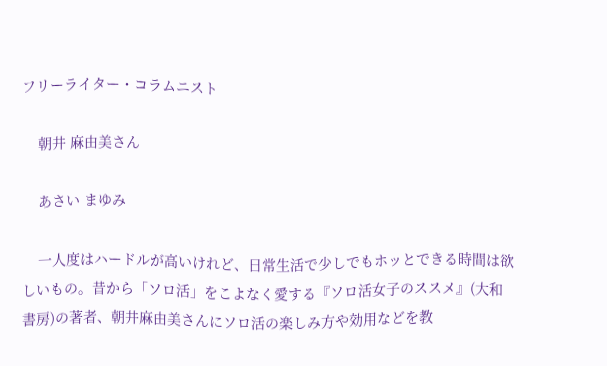フリーライター・コラムニスト

    朝井 麻由美さん

    あさい まゆみ

    一人度はハードルが高いけれど、日常生活で少しでもホッとできる時間は欲しいもの。昔から「ソロ活」をこよなく愛する『ソロ活女子のススメ』(大和書房)の著者、朝井麻由美さんにソロ活の楽しみ方や効用などを教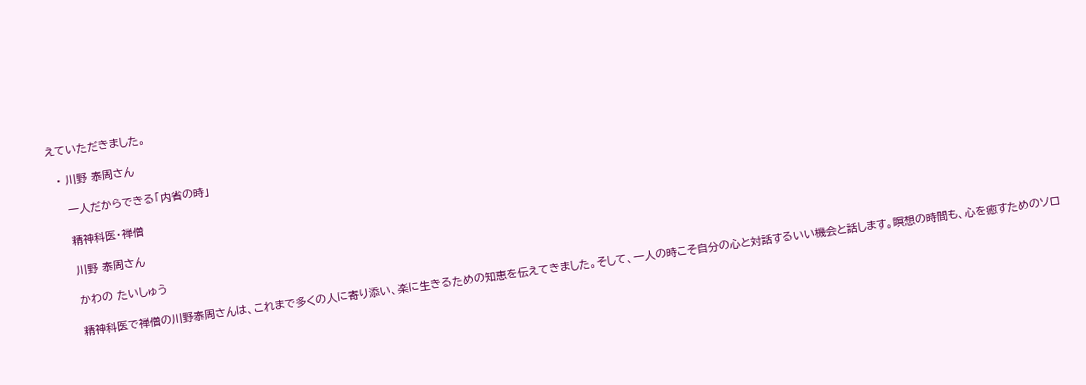えていただきました。

  • 川野 泰周さん

    一人だからできる「内省の時」

    精神科医・禅僧

    川野 泰周さん

    かわの たいしゅう

    精神科医で禅僧の川野泰周さんは、これまで多くの人に寄り添い、楽に生きるための知恵を伝えてきました。そして、一人の時こそ自分の心と対話するいい機会と話します。瞑想の時間も、心を癒すためのソロ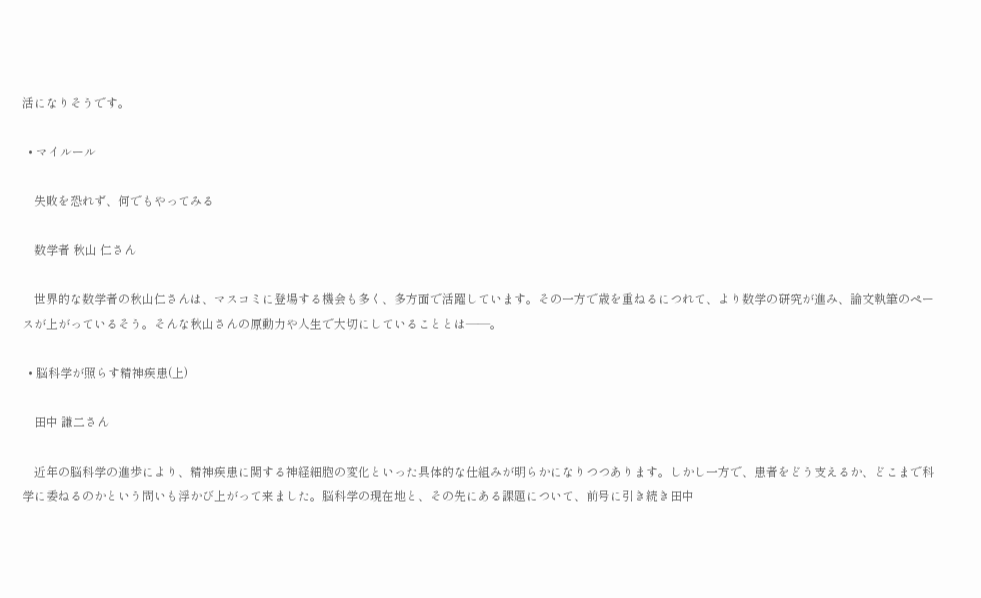活になりそうです。

  • マイルール

    失敗を恐れず、何でもやってみる

    数学者 秋山 仁さん

    世界的な数学者の秋山仁さんは、マスコミに登場する機会も多く、多方面で活躍しています。その一方で歳を重ねるにつれて、より数学の研究が進み、論文執筆のペースが上がっているそう。そんな秋山さんの原動力や人生で大切にしていることとは――。

  • 脳科学が照らす精神疾患(上)

    田中 謙二さん

    近年の脳科学の進歩により、精神疾患に関する神経細胞の変化といった具体的な仕組みが明らかになりつつあります。しかし一方で、患者をどう支えるか、どこまで科学に委ねるのかという問いも浮かび上がって来ました。脳科学の現在地と、その先にある課題について、前号に引き続き田中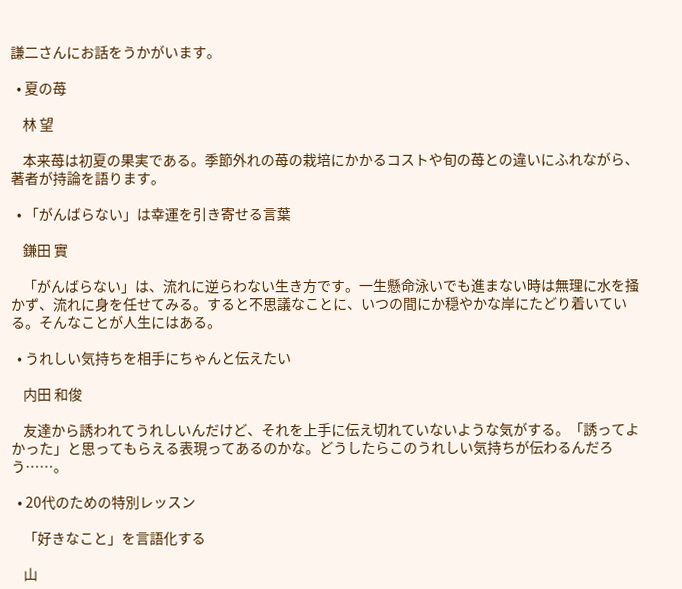謙二さんにお話をうかがいます。

  • 夏の苺

    林 望

    本来苺は初夏の果実である。季節外れの苺の栽培にかかるコストや旬の苺との違いにふれながら、著者が持論を語ります。

  • 「がんばらない」は幸運を引き寄せる言葉

    鎌田 實

    「がんばらない」は、流れに逆らわない生き方です。一生懸命泳いでも進まない時は無理に水を掻かず、流れに身を任せてみる。すると不思議なことに、いつの間にか穏やかな岸にたどり着いている。そんなことが人生にはある。

  • うれしい気持ちを相手にちゃんと伝えたい

    内田 和俊

    友達から誘われてうれしいんだけど、それを上手に伝え切れていないような気がする。「誘ってよかった」と思ってもらえる表現ってあるのかな。どうしたらこのうれしい気持ちが伝わるんだろう……。

  • 20代のための特別レッスン

    「好きなこと」を言語化する

    山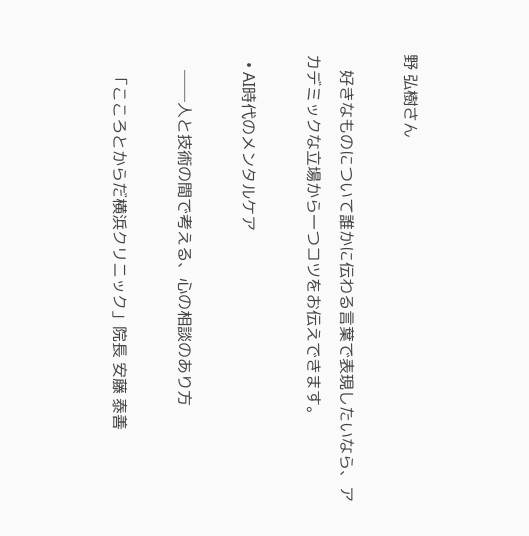野 弘樹さん

    好きなものについて誰かに伝わる言葉で表現したいなら、アカデミックな立場から一つコツをお伝えできます。

  • AI時代のメンタルケア

    ──人と技術の間で考える、心の相談のあり方

    「こころとからだ横浜クリニック」院長 安藤 泰善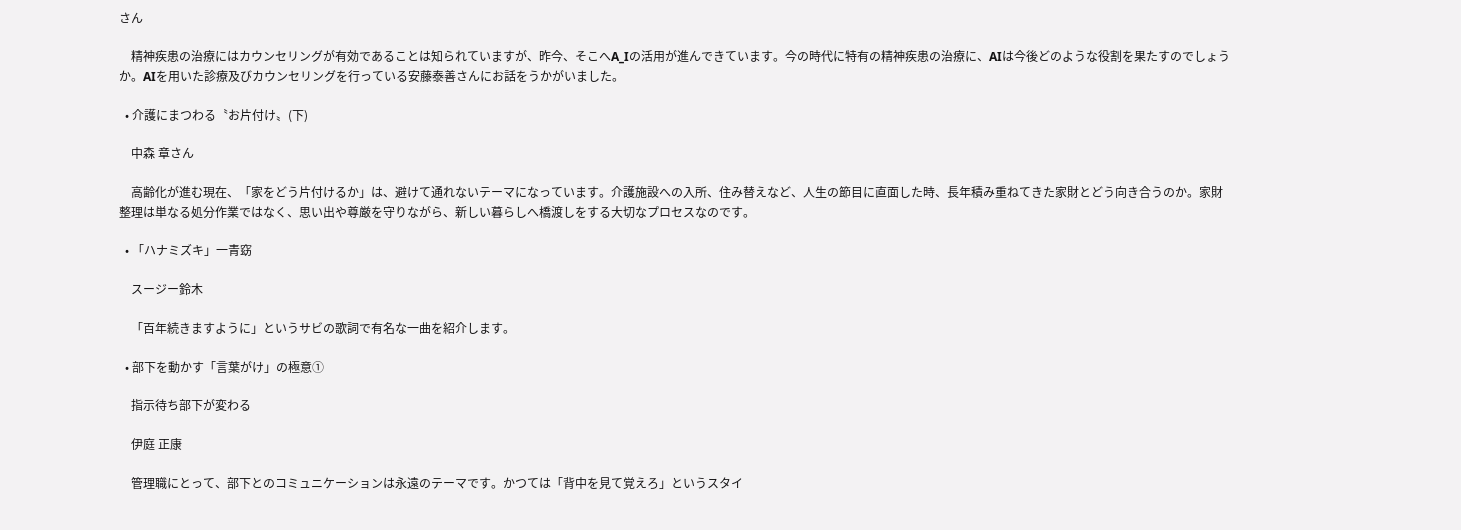さん

    精神疾患の治療にはカウンセリングが有効であることは知られていますが、昨今、そこへA_Iの活用が進んできています。今の時代に特有の精神疾患の治療に、AIは今後どのような役割を果たすのでしょうか。AIを用いた診療及びカウンセリングを行っている安藤泰善さんにお話をうかがいました。

  • 介護にまつわる〝お片付け〟(下)

    中森 章さん

    高齢化が進む現在、「家をどう片付けるか」は、避けて通れないテーマになっています。介護施設への入所、住み替えなど、人生の節目に直面した時、長年積み重ねてきた家財とどう向き合うのか。家財整理は単なる処分作業ではなく、思い出や尊厳を守りながら、新しい暮らしへ橋渡しをする大切なプロセスなのです。

  • 「ハナミズキ」一青窈

    スージー鈴木

    「百年続きますように」というサビの歌詞で有名な一曲を紹介します。

  • 部下を動かす「言葉がけ」の極意➀

    指示待ち部下が変わる

    伊庭 正康

    管理職にとって、部下とのコミュニケーションは永遠のテーマです。かつては「背中を見て覚えろ」というスタイ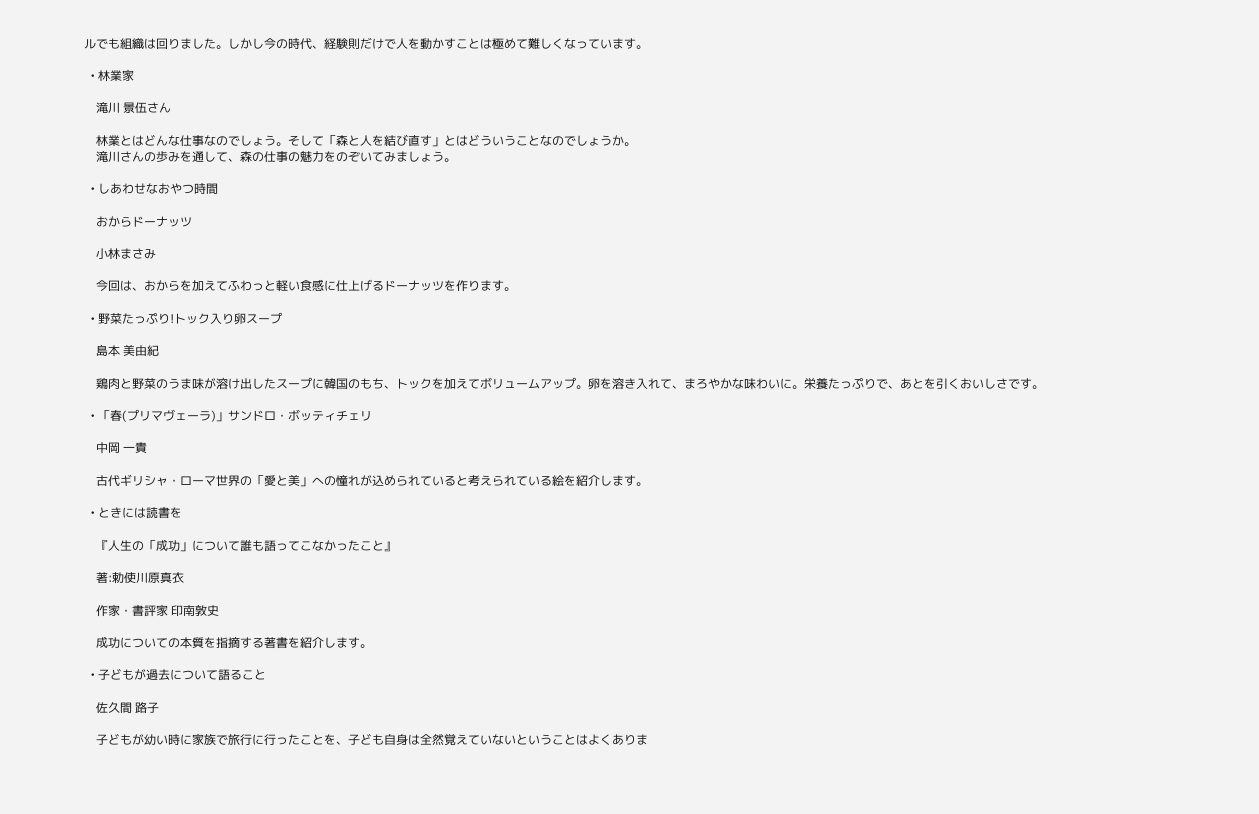ルでも組織は回りました。しかし今の時代、経験則だけで人を動かすことは極めて難しくなっています。

  • 林業家

    滝川 景伍さん

    林業とはどんな仕事なのでしょう。そして「森と人を結び直す」とはどういうことなのでしょうか。
    滝川さんの歩みを通して、森の仕事の魅力をのぞいてみましょう。

  • しあわせなおやつ時間

    おからドーナッツ

    小林まさみ

    今回は、おからを加えてふわっと軽い食感に仕上げるドーナッツを作ります。

  • 野菜たっぷり!トック入り卵スープ

    島本 美由紀

    鶏肉と野菜のうま味が溶け出したスープに韓国のもち、トックを加えてボリュームアップ。卵を溶き入れて、まろやかな味わいに。栄養たっぷりで、あとを引くおいしさです。

  • 「春(プリマヴェーラ)」サンドロ・ボッティチェリ

    中岡 一貴

    古代ギリシャ・ローマ世界の「愛と美」への憧れが込められていると考えられている絵を紹介します。

  • ときには読書を

    『人生の「成功」について誰も語ってこなかったこと』

    著:勅使川原真衣

    作家・書評家 印南敦史

    成功についての本質を指摘する著書を紹介します。

  • 子どもが過去について語ること

    佐久間 路子

    子どもが幼い時に家族で旅行に行ったことを、子ども自身は全然覚えていないということはよくありま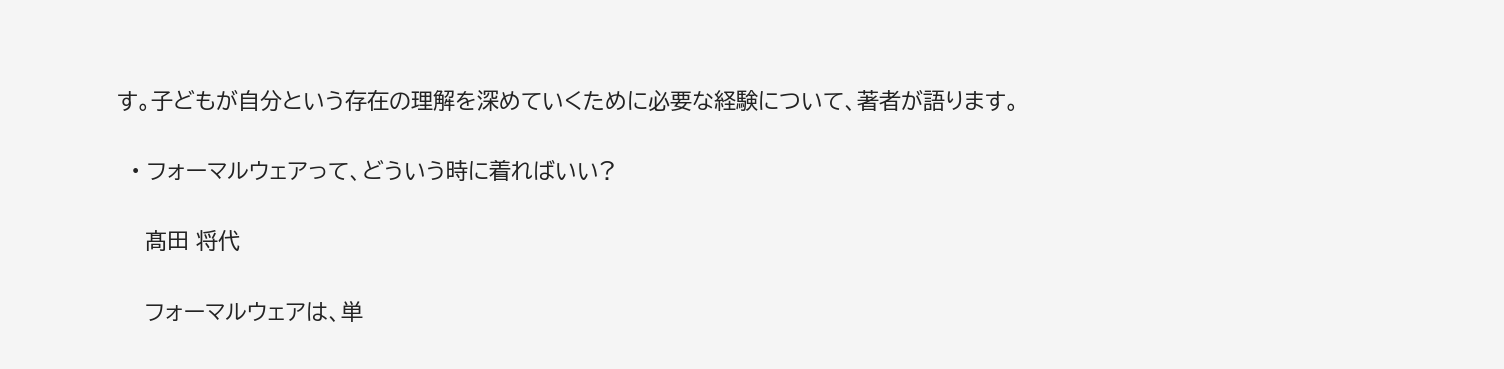す。子どもが自分という存在の理解を深めていくために必要な経験について、著者が語ります。

  • フォーマルウェアって、どういう時に着ればいい?

    髙田 将代

    フォーマルウェアは、単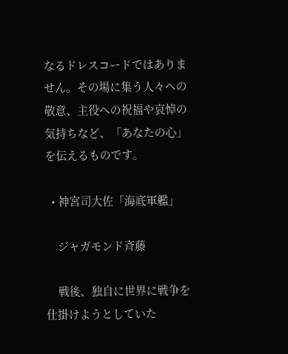なるドレスコードではありません。その場に集う人々への敬意、主役への祝福や哀悼の気持ちなど、「あなたの心」を伝えるものです。

  • 神宮司大佐「海底軍艦」

    ジャガモンド斉藤

    戦後、独自に世界に戦争を仕掛けようとしていた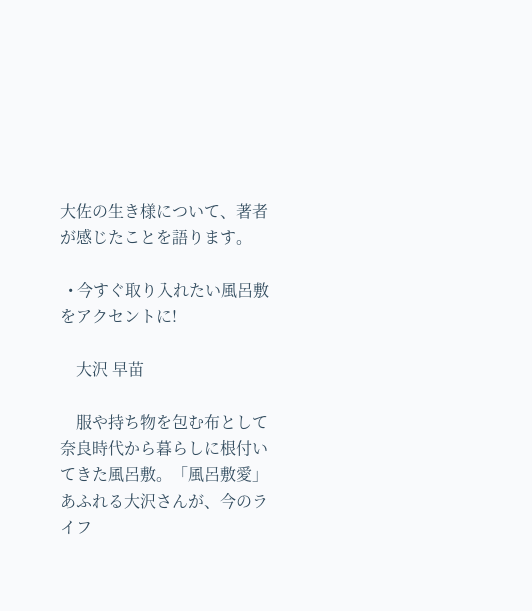大佐の生き様について、著者が感じたことを語ります。

  • 今すぐ取り入れたい風呂敷をアクセントに!

    大沢 早苗

    服や持ち物を包む布として奈良時代から暮らしに根付いてきた風呂敷。「風呂敷愛」あふれる大沢さんが、今のライフ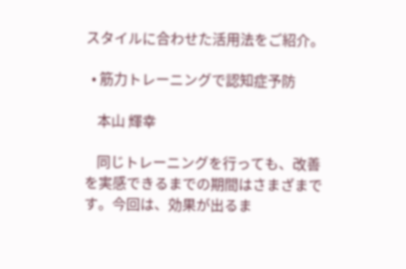スタイルに合わせた活用法をご紹介。

  • 筋力トレーニングで認知症予防

    本山 輝幸

    同じトレーニングを行っても、改善を実感できるまでの期間はさまざまです。今回は、効果が出るま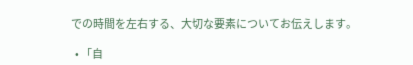での時間を左右する、大切な要素についてお伝えします。

  • 「自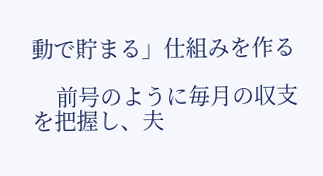動で貯まる」仕組みを作る

    前号のように毎月の収支を把握し、夫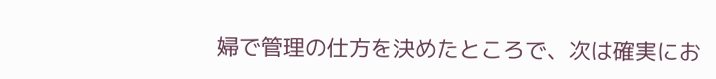婦で管理の仕方を決めたところで、次は確実にお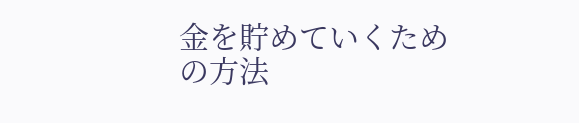金を貯めていくための方法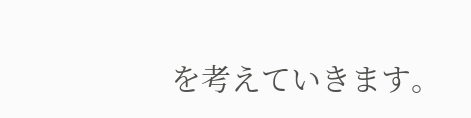を考えていきます。